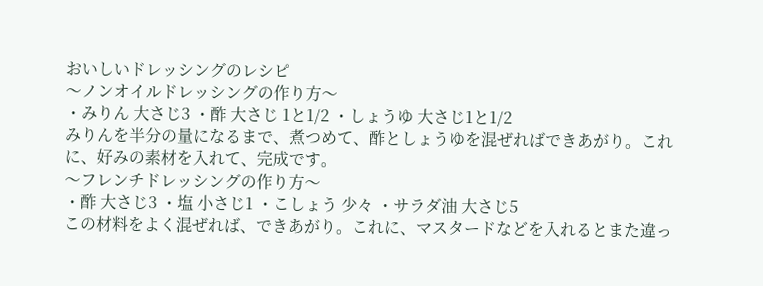おいしいドレッシングのレシピ
〜ノンオイルドレッシングの作り方〜
・みりん 大さじ3 ・酢 大さじ 1と1/2 ・しょうゆ 大さじ1と1/2
みりんを半分の量になるまで、煮つめて、酢としょうゆを混ぜればできあがり。これに、好みの素材を入れて、完成です。
〜フレンチドレッシングの作り方〜
・酢 大さじ3 ・塩 小さじ1 ・こしょう 少々 ・サラダ油 大さじ5
この材料をよく混ぜれば、できあがり。これに、マスタードなどを入れるとまた違っ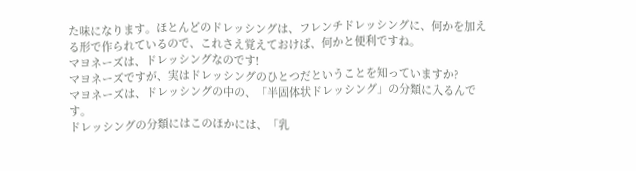た味になります。ほとんどのドレッシングは、フレンチドレッシングに、何かを加える形で作られているので、これさえ覚えておけば、何かと便利ですね。
マヨネーズは、ドレッシングなのです!
マヨネーズですが、実はドレッシングのひとつだということを知っていますか?
マヨネーズは、ドレッシングの中の、「半固体状ドレッシング」の分類に入るんです。
ドレッシングの分類にはこのほかには、「乳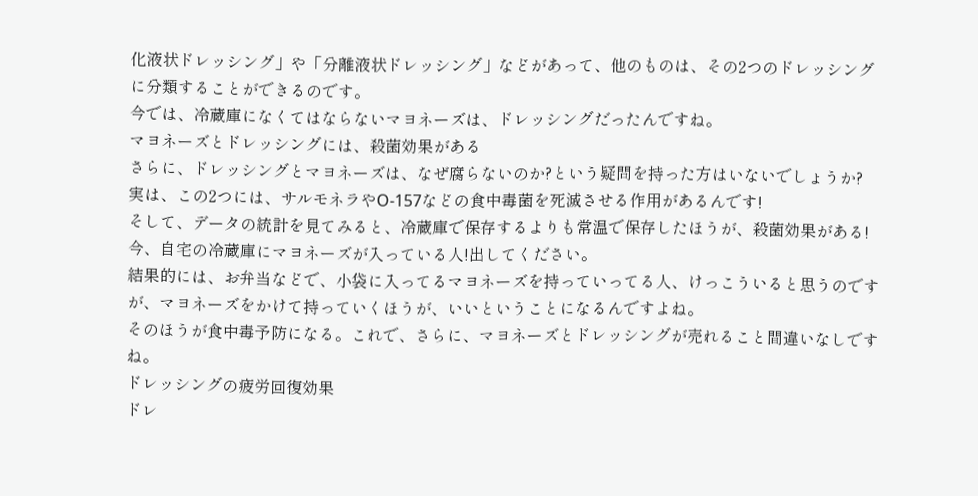化液状ドレッシング」や「分離液状ドレッシング」などがあって、他のものは、その2つのドレッシングに分類することができるのです。
今では、冷蔵庫になくてはならないマヨネーズは、ドレッシングだったんですね。
マヨネーズとドレッシングには、殺菌効果がある
さらに、ドレッシングとマヨネーズは、なぜ腐らないのか?という疑問を持った方はいないでしょうか?
実は、この2つには、サルモネラやO-157などの食中毒菌を死滅させる作用があるんです!
そして、データの統計を見てみると、冷蔵庫で保存するよりも常温で保存したほうが、殺菌効果がある!
今、自宅の冷蔵庫にマヨネーズが入っている人!出してください。
結果的には、お弁当などで、小袋に入ってるマヨネーズを持っていってる人、けっこういると思うのですが、マヨネーズをかけて持っていくほうが、いいということになるんですよね。
そのほうが食中毒予防になる。これで、さらに、マヨネーズとドレッシングが売れること間違いなしですね。
ドレッシングの疲労回復効果
ドレ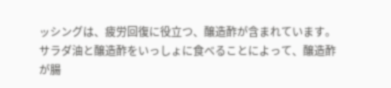ッシングは、疲労回復に役立つ、醸造酢が含まれています。
サラダ油と醸造酢をいっしょに食べることによって、醸造酢が腸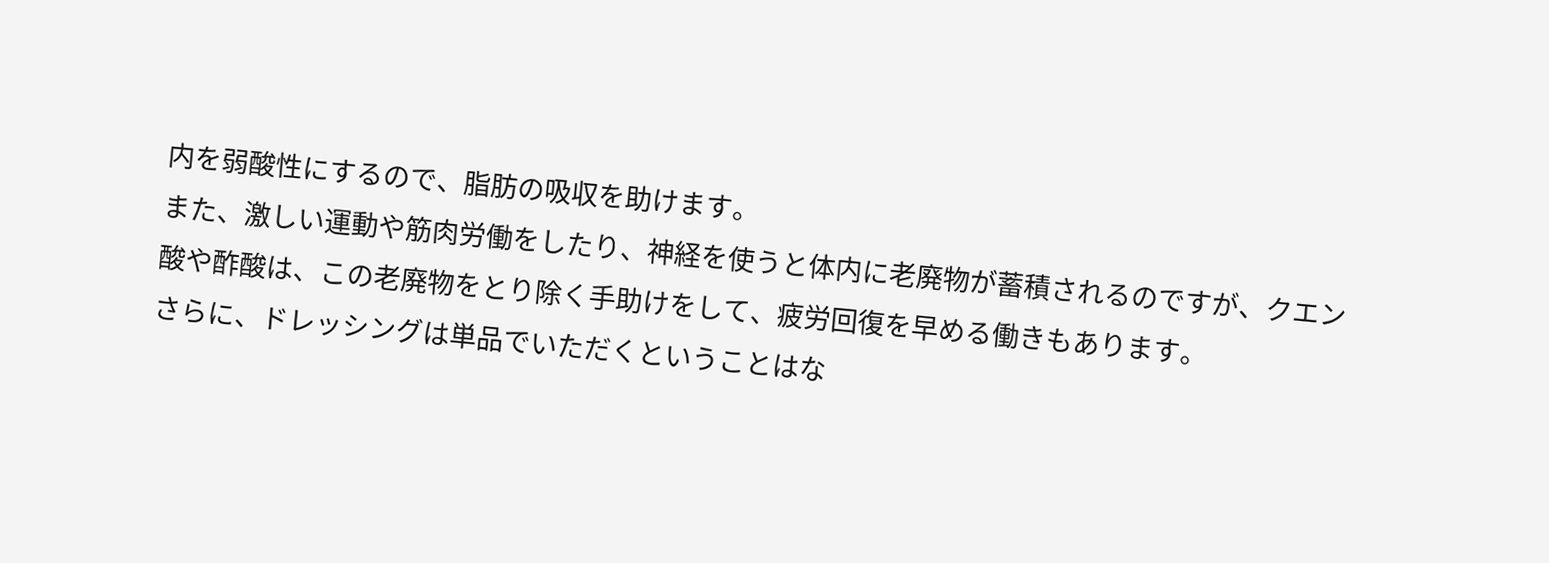内を弱酸性にするので、脂肪の吸収を助けます。
また、激しい運動や筋肉労働をしたり、神経を使うと体内に老廃物が蓄積されるのですが、クエン酸や酢酸は、この老廃物をとり除く手助けをして、疲労回復を早める働きもあります。
さらに、ドレッシングは単品でいただくということはな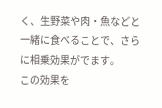く、生野菜や肉・魚などと一緒に食べることで、さらに相乗効果がでます。
この効果を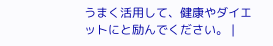うまく活用して、健康やダイエットにと励んでください。 |